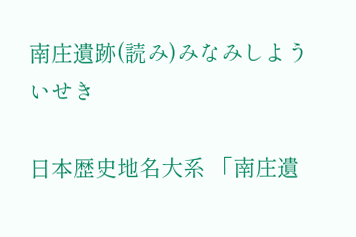南庄遺跡(読み)みなみしよういせき

日本歴史地名大系 「南庄遺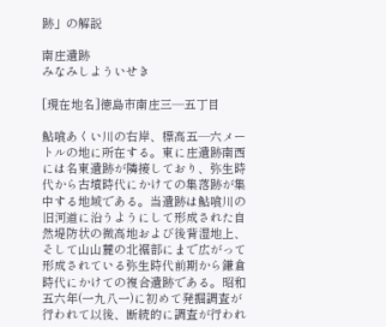跡」の解説

南庄遺跡
みなみしよういせき

[現在地名]徳島市南庄三―五丁目

鮎喰あくい川の右岸、標高五―六メートルの地に所在する。東に庄遺跡南西には名東遺跡が隣接しており、弥生時代から古墳時代にかけての集落跡が集中する地域である。当遺跡は鮎喰川の旧河道に沿うようにして形成された自然堤防状の微高地および後背湿地上、そして山山麓の北裾部にまで広がって形成されている弥生時代前期から鎌倉時代にかけての複合遺跡である。昭和五六年(一九八一)に初めて発掘調査が行われて以後、断続的に調査が行われ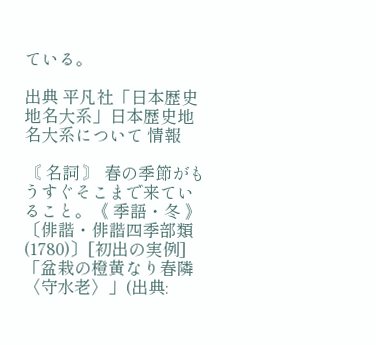ている。

出典 平凡社「日本歴史地名大系」日本歴史地名大系について 情報

〘 名詞 〙 春の季節がもうすぐそこまで来ていること。《 季語・冬 》 〔俳諧・俳諧四季部類(1780)〕[初出の実例]「盆栽の橙黄なり春隣〈守水老〉」(出典: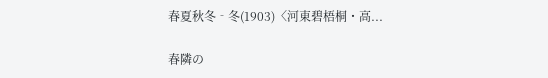春夏秋冬‐冬(1903)〈河東碧梧桐・高...

春隣の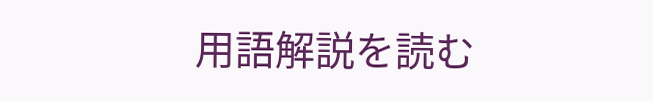用語解説を読む